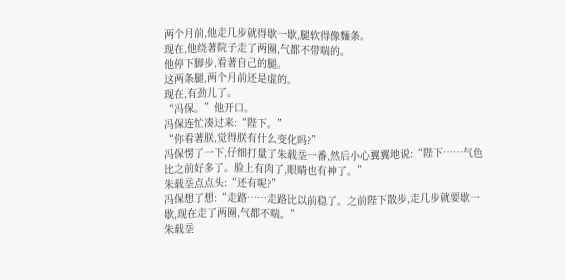两个月前,他走几步就得歇一歇,腿软得像麵条。
现在,他绕著院子走了两圈,气都不带喘的。
他停下脚步,看著自己的腿。
这两条腿,两个月前还是虚的。
现在,有劲儿了。
“冯保。”他开口。
冯保连忙凑过来:“陛下。”
“你看著朕,觉得朕有什么变化吗?”
冯保愣了一下,仔细打量了朱载坖一番,然后小心翼翼地说:“陛下……气色比之前好多了。脸上有肉了,眼睛也有神了。”
朱载坖点点头:“还有呢?”
冯保想了想:“走路……走路比以前稳了。之前陛下散步,走几步就要歇一歇,现在走了两圈,气都不喘。”
朱载坖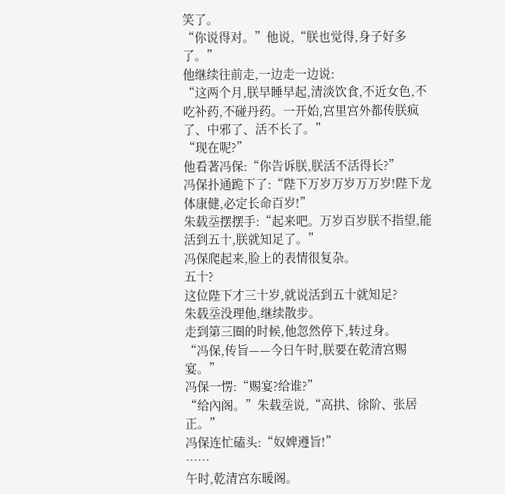笑了。
“你说得对。”他说,“朕也觉得,身子好多了。”
他继续往前走,一边走一边说:
“这两个月,朕早睡早起,清淡饮食,不近女色,不吃补药,不碰丹药。一开始,宫里宫外都传朕疯了、中邪了、活不长了。”
“现在呢?”
他看著冯保:“你告诉朕,朕活不活得长?”
冯保扑通跪下了:“陛下万岁万岁万万岁!陛下龙体康健,必定长命百岁!”
朱载坖摆摆手:“起来吧。万岁百岁朕不指望,能活到五十,朕就知足了。”
冯保爬起来,脸上的表情很复杂。
五十?
这位陛下才三十岁,就说活到五十就知足?
朱载坖没理他,继续散步。
走到第三圈的时候,他忽然停下,转过身。
“冯保,传旨——今日午时,朕要在乾清宫赐宴。”
冯保一愣:“赐宴?给谁?”
“给內阁。”朱载坖说,“高拱、徐阶、张居正。”
冯保连忙磕头:“奴婢遵旨!”
……
午时,乾清宫东暖阁。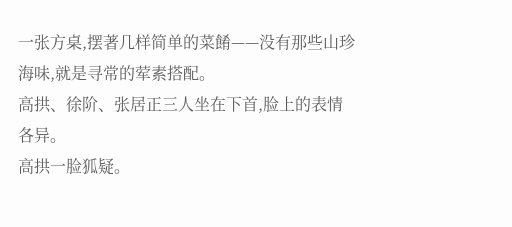一张方桌,摆著几样简单的菜餚——没有那些山珍海味,就是寻常的荤素搭配。
高拱、徐阶、张居正三人坐在下首,脸上的表情各异。
高拱一脸狐疑。